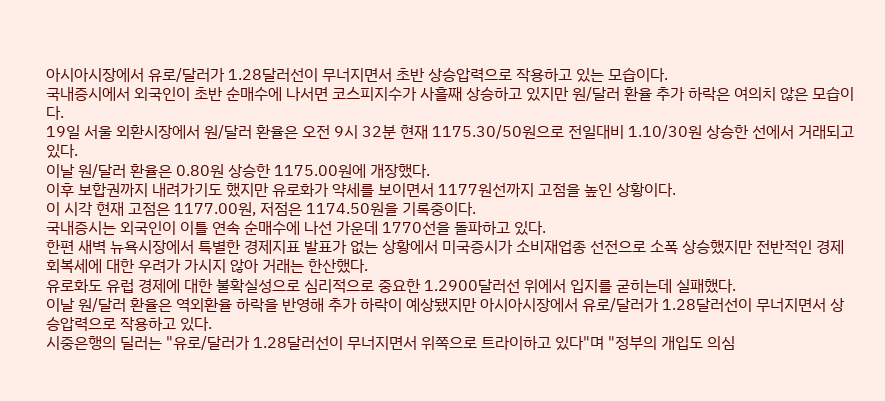아시아시장에서 유로/달러가 1.28달러선이 무너지면서 초반 상승압력으로 작용하고 있는 모습이다.
국내증시에서 외국인이 초반 순매수에 나서면 코스피지수가 사흘째 상승하고 있지만 원/달러 환율 추가 하락은 여의치 않은 모습이다.
19일 서울 외환시장에서 원/달러 환율은 오전 9시 32분 현재 1175.30/50원으로 전일대비 1.10/30원 상승한 선에서 거래되고 있다.
이날 원/달러 환율은 0.80원 상승한 1175.00원에 개장했다.
이후 보합권까지 내려가기도 했지만 유로화가 약세를 보이면서 1177원선까지 고점을 높인 상황이다.
이 시각 현재 고점은 1177.00원, 저점은 1174.50원을 기록중이다.
국내증시는 외국인이 이틀 연속 순매수에 나선 가운데 1770선을 돌파하고 있다.
한편 새벽 뉴욕시장에서 특별한 경제지표 발표가 없는 상황에서 미국증시가 소비재업종 선전으로 소폭 상승했지만 전반적인 경제회복세에 대한 우려가 가시지 않아 거래는 한산했다.
유로화도 유럽 경제에 대한 불확실성으로 심리적으로 중요한 1.2900달러선 위에서 입지를 굳히는데 실패했다.
이날 원/달러 환율은 역외환율 하락을 반영해 추가 하락이 예상됐지만 아시아시장에서 유로/달러가 1.28달러선이 무너지면서 상승압력으로 작용하고 있다.
시중은행의 딜러는 "유로/달러가 1.28달러선이 무너지면서 위쪽으로 트라이하고 있다"며 "정부의 개입도 의심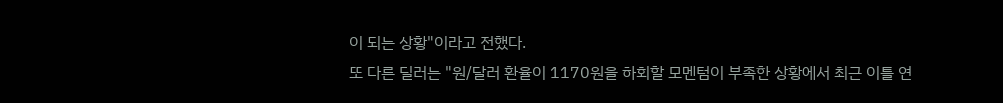이 되는 상황"이라고 전했다.
또 다른 딜러는 "원/달러 환율이 1170원을 하회할 모멘텀이 부족한 상황에서 최근 이틀 연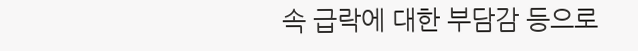속 급락에 대한 부담감 등으로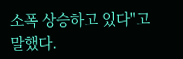소폭 상승하고 있다"고 말했다.